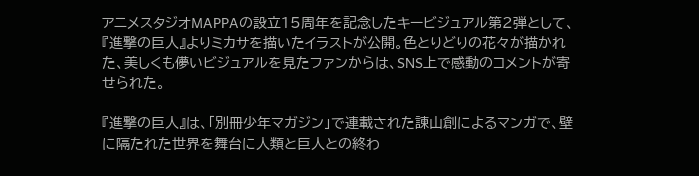アニメスタジオMAPPAの設立15周年を記念したキービジュアル第2弾として、『進撃の巨人』よりミカサを描いたイラストが公開。色とりどりの花々が描かれた、美しくも儚いビジュアルを見たファンからは、SNS上で感動のコメントが寄せられた。

『進撃の巨人』は、「別冊少年マガジン」で連載された諫山創によるマンガで、壁に隔たれた世界を舞台に人類と巨人との終わ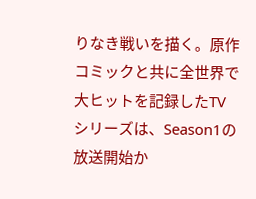りなき戦いを描く。原作コミックと共に全世界で大ヒットを記録したTVシリーズは、Season1の放送開始か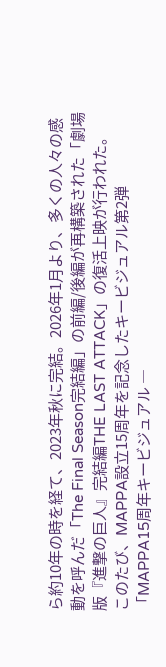ら約10年の時を経て、2023年秋に完結。2026年1月より、多くの人々の感動を呼んだ「The Final Season完結編」の前編/後編が再構築された「劇場版『進撃の巨人』完結編THE LAST ATTACK」の復活上映が行われた。
このたび、MAPPA設立15周年を記念したキービジュアル第2弾「MAPPA15周年キービジュアル ―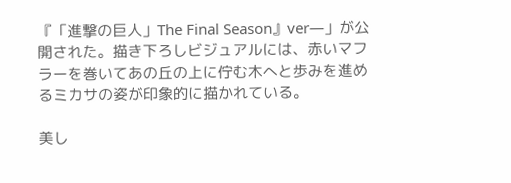『「進撃の巨人」The Final Season』ver―」が公開された。描き下ろしビジュアルには、赤いマフラーを巻いてあの丘の上に佇む木へと歩みを進めるミカサの姿が印象的に描かれている。

美し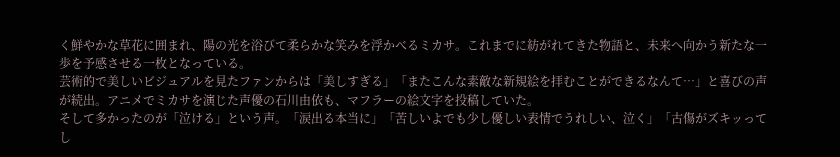く鮮やかな草花に囲まれ、陽の光を浴びて柔らかな笑みを浮かべるミカサ。これまでに紡がれてきた物語と、未来へ向かう新たな一歩を予感させる一枚となっている。
芸術的で美しいビジュアルを見たファンからは「美しすぎる」「またこんな素敵な新規絵を拝むことができるなんて…」と喜びの声が続出。アニメでミカサを演じた声優の石川由依も、マフラーの絵文字を投稿していた。
そして多かったのが「泣ける」という声。「涙出る本当に」「苦しいよでも少し優しい表情でうれしい、泣く」「古傷がズキッってし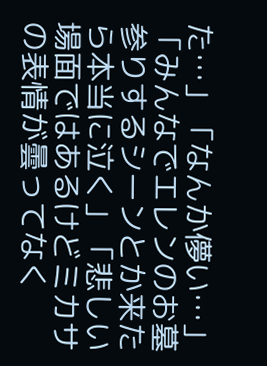た…」「なんか儚い…」「みんなでエレンのお墓参りするシーンとか来たら本当に泣く」「悲しい場面ではあるけどミカサの表情が曇ってなく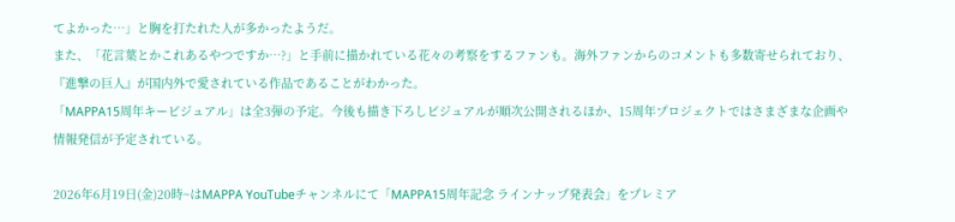てよかった…」と胸を打たれた人が多かったようだ。
また、「花言葉とかこれあるやつですか…?」と手前に描かれている花々の考察をするファンも。海外ファンからのコメントも多数寄せられており、『進撃の巨人』が国内外で愛されている作品であることがわかった。
「MAPPA15周年キービジュアル」は全3弾の予定。今後も描き下ろしビジュアルが順次公開されるほか、15周年プロジェクトではさまざまな企画や情報発信が予定されている。

2026年6月19日(金)20時~はMAPPA YouTubeチャンネルにて「MAPPA15周年記念 ラインナップ発表会」をプレミア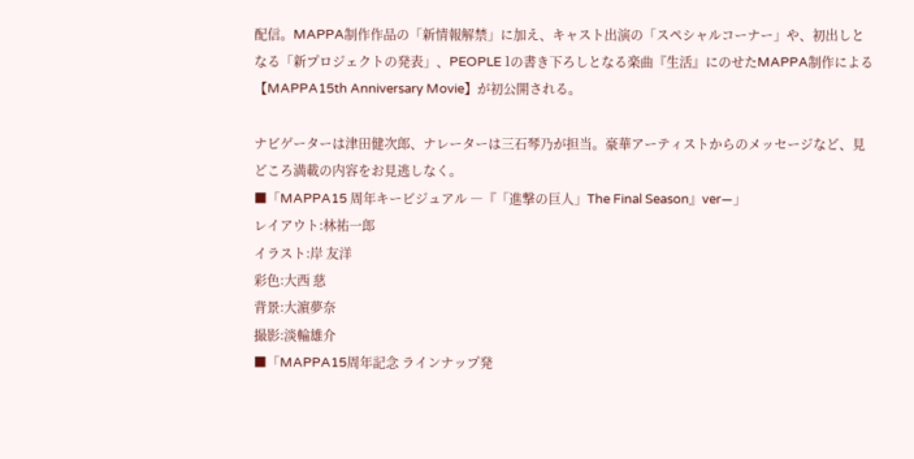配信。MAPPA制作作品の「新情報解禁」に加え、キャスト出演の「スペシャルコーナー」や、初出しとなる「新プロジェクトの発表」、PEOPLE 1の書き下ろしとなる楽曲『生活』にのせたMAPPA制作による【MAPPA15th Anniversary Movie】が初公開される。

ナビゲーターは津田健次郎、ナレーターは三石琴乃が担当。豪華アーティストからのメッセージなど、見どころ満載の内容をお見逃しなく。
■「MAPPA15 周年キービジュアル ―『「進撃の巨人」The Final Season』ver―」
レイアウト:林祐一郎
イラスト:岸 友洋
彩色:大西 慈
背景:大濵夢奈
撮影:淡輪雄介
■「MAPPA15周年記念 ラインナップ発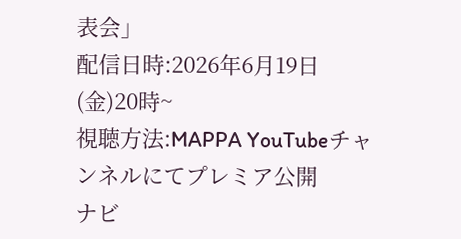表会」
配信日時:2026年6月19日(金)20時~
視聴方法:MAPPA YouTubeチャンネルにてプレミア公開
ナビ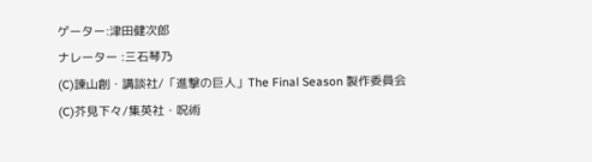ゲーター:津田健次郎
ナレーター :三石琴乃
(C)諫山創・講談社/「進撃の巨人」The Final Season 製作委員会
(C)芥見下々/集英社・呪術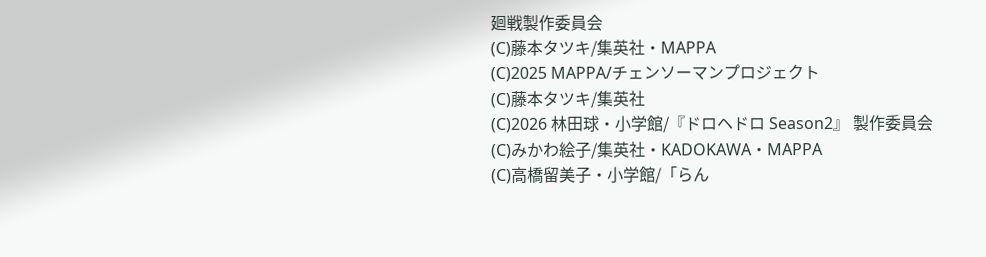廻戦製作委員会
(C)藤本タツキ/集英社・MAPPA
(C)2025 MAPPA/チェンソーマンプロジェクト
(C)藤本タツキ/集英社
(C)2026 林田球・小学館/『ドロヘドロ Season2』 製作委員会
(C)みかわ絵子/集英社・KADOKAWA・MAPPA
(C)高橋留美子・小学館/「らん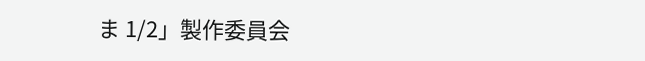ま 1/2」製作委員会